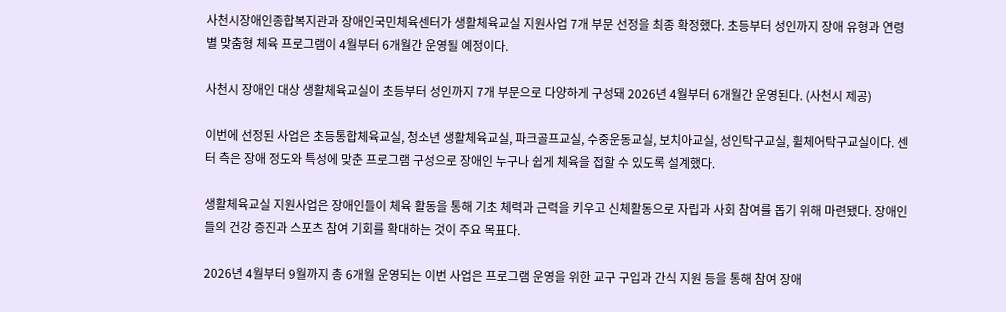사천시장애인종합복지관과 장애인국민체육센터가 생활체육교실 지원사업 7개 부문 선정을 최종 확정했다. 초등부터 성인까지 장애 유형과 연령별 맞춤형 체육 프로그램이 4월부터 6개월간 운영될 예정이다.

사천시 장애인 대상 생활체육교실이 초등부터 성인까지 7개 부문으로 다양하게 구성돼 2026년 4월부터 6개월간 운영된다. (사천시 제공)

이번에 선정된 사업은 초등통합체육교실, 청소년 생활체육교실, 파크골프교실, 수중운동교실, 보치아교실, 성인탁구교실, 휠체어탁구교실이다. 센터 측은 장애 정도와 특성에 맞춘 프로그램 구성으로 장애인 누구나 쉽게 체육을 접할 수 있도록 설계했다.

생활체육교실 지원사업은 장애인들이 체육 활동을 통해 기초 체력과 근력을 키우고 신체활동으로 자립과 사회 참여를 돕기 위해 마련됐다. 장애인들의 건강 증진과 스포츠 참여 기회를 확대하는 것이 주요 목표다.

2026년 4월부터 9월까지 총 6개월 운영되는 이번 사업은 프로그램 운영을 위한 교구 구입과 간식 지원 등을 통해 참여 장애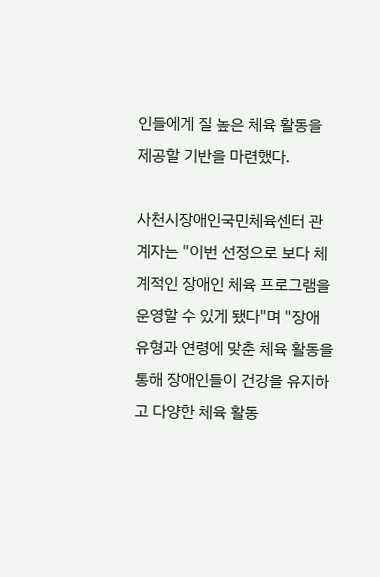인들에게 질 높은 체육 활동을 제공할 기반을 마련했다.

사천시장애인국민체육센터 관계자는 "이번 선정으로 보다 체계적인 장애인 체육 프로그램을 운영할 수 있게 됐다"며 "장애 유형과 연령에 맞춘 체육 활동을 통해 장애인들이 건강을 유지하고 다양한 체육 활동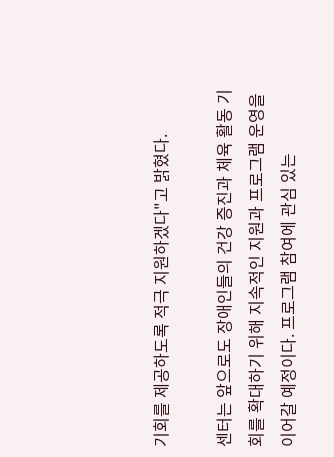기회를 제공하도록 적극 지원하겠다"고 밝혔다.

센터는 앞으로도 장애인들의 건강 증진과 체육 활동 기회를 확대하기 위해 지속적인 지원과 프로그램 운영을 이어갈 예정이다. 프로그램 참여에 관심 있는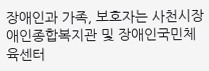장애인과 가족, 보호자는 사천시장애인종합복지관 및 장애인국민체육센터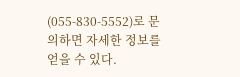(055-830-5552)로 문의하면 자세한 정보를 얻을 수 있다.